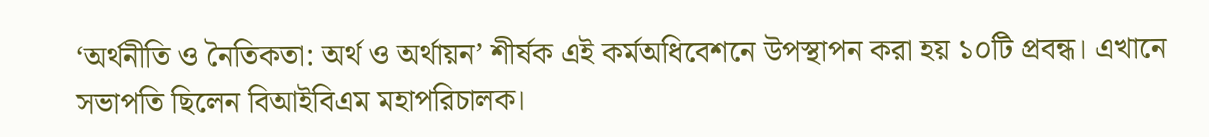‘অর্থনীতি ও নৈতিকতা: অর্থ ও অর্থায়ন’ শীর্ষক এই কর্মঅধিবেশনে উপস্থাপন করা হয় ১০টি প্রবন্ধ। এখানে সভাপতি ছিলেন বিআইবিএম মহাপরিচালক।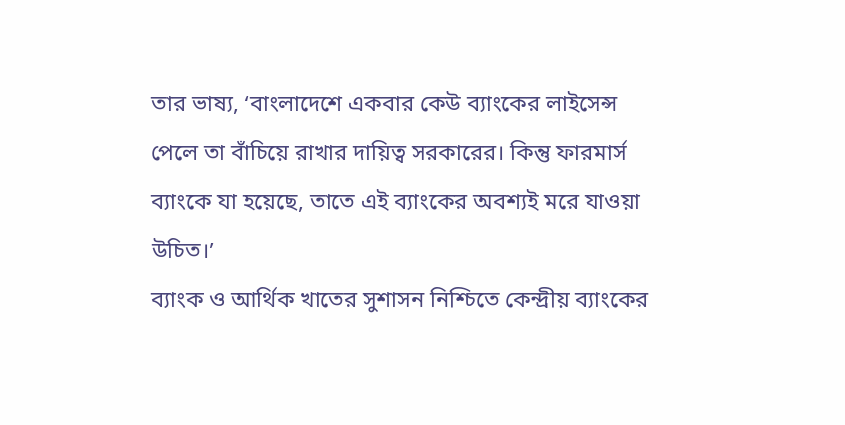তার ভাষ্য, ‘বাংলাদেশে একবার কেউ ব্যাংকের লাইসেন্স পেলে তা বাঁচিয়ে রাখার দায়িত্ব সরকারের। কিন্তু ফারমার্স ব্যাংকে যা হয়েছে, তাতে এই ব্যাংকের অবশ্যই মরে যাওয়া উচিত।’
ব্যাংক ও আর্থিক খাতের সুশাসন নিশ্চিতে কেন্দ্রীয় ব্যাংকের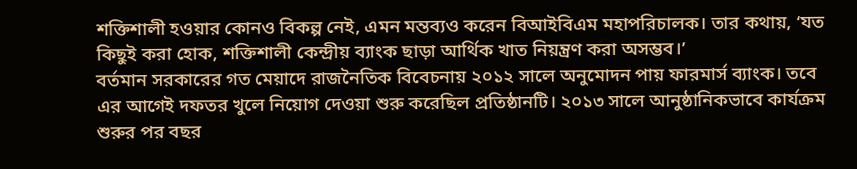শক্তিশালী হওয়ার কোনও বিকল্প নেই, এমন মন্তব্যও করেন বিআইবিএম মহাপরিচালক। তার কথায়, ‘যত কিছুই করা হোক, শক্তিশালী কেন্দ্রীয় ব্যাংক ছাড়া আর্থিক খাত নিয়ন্ত্রণ করা অসম্ভব।’
বর্তমান সরকারের গত মেয়াদে রাজনৈতিক বিবেচনায় ২০১২ সালে অনুমোদন পায় ফারমার্স ব্যাংক। তবে এর আগেই দফতর খুলে নিয়োগ দেওয়া শুরু করেছিল প্রতিষ্ঠানটি। ২০১৩ সালে আনুষ্ঠানিকভাবে কার্যক্রম শুরুর পর বছর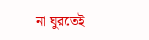না ঘুরতেই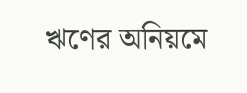ঋণের অনিয়মে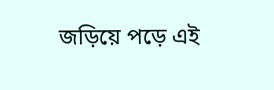জড়িয়ে পড়ে এই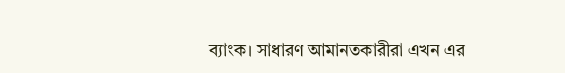ব্যাংক। সাধারণ আমানতকারীরা এখন এর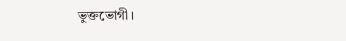ভুক্তভোগী।